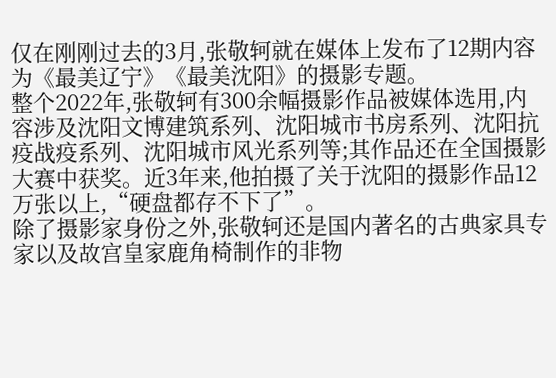仅在刚刚过去的3月,张敬轲就在媒体上发布了12期内容为《最美辽宁》《最美沈阳》的摄影专题。
整个2022年,张敬轲有300余幅摄影作品被媒体选用,内容涉及沈阳文博建筑系列、沈阳城市书房系列、沈阳抗疫战疫系列、沈阳城市风光系列等;其作品还在全国摄影大赛中获奖。近3年来,他拍摄了关于沈阳的摄影作品12万张以上,“硬盘都存不下了”。
除了摄影家身份之外,张敬轲还是国内著名的古典家具专家以及故宫皇家鹿角椅制作的非物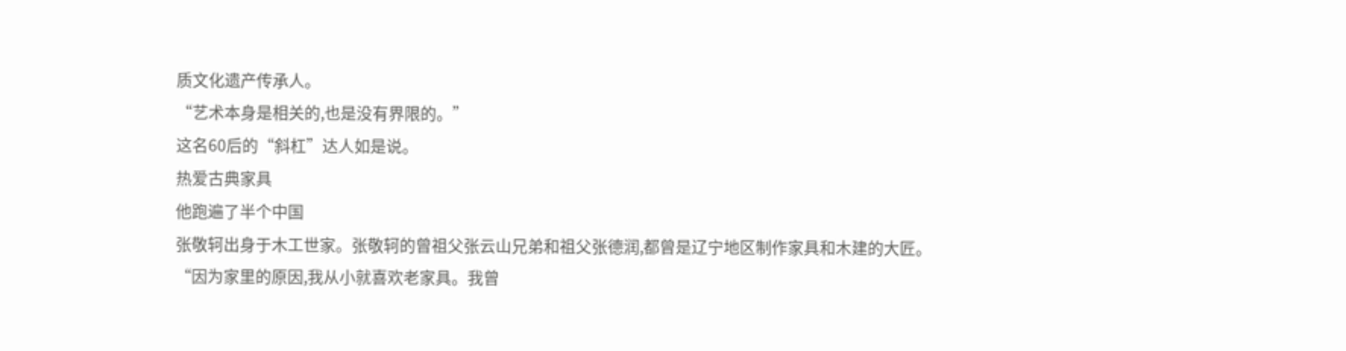质文化遗产传承人。
“艺术本身是相关的,也是没有界限的。”
这名60后的“斜杠”达人如是说。
热爱古典家具
他跑遍了半个中国
张敬轲出身于木工世家。张敬轲的曾祖父张云山兄弟和祖父张德润,都曾是辽宁地区制作家具和木建的大匠。
“因为家里的原因,我从小就喜欢老家具。我曾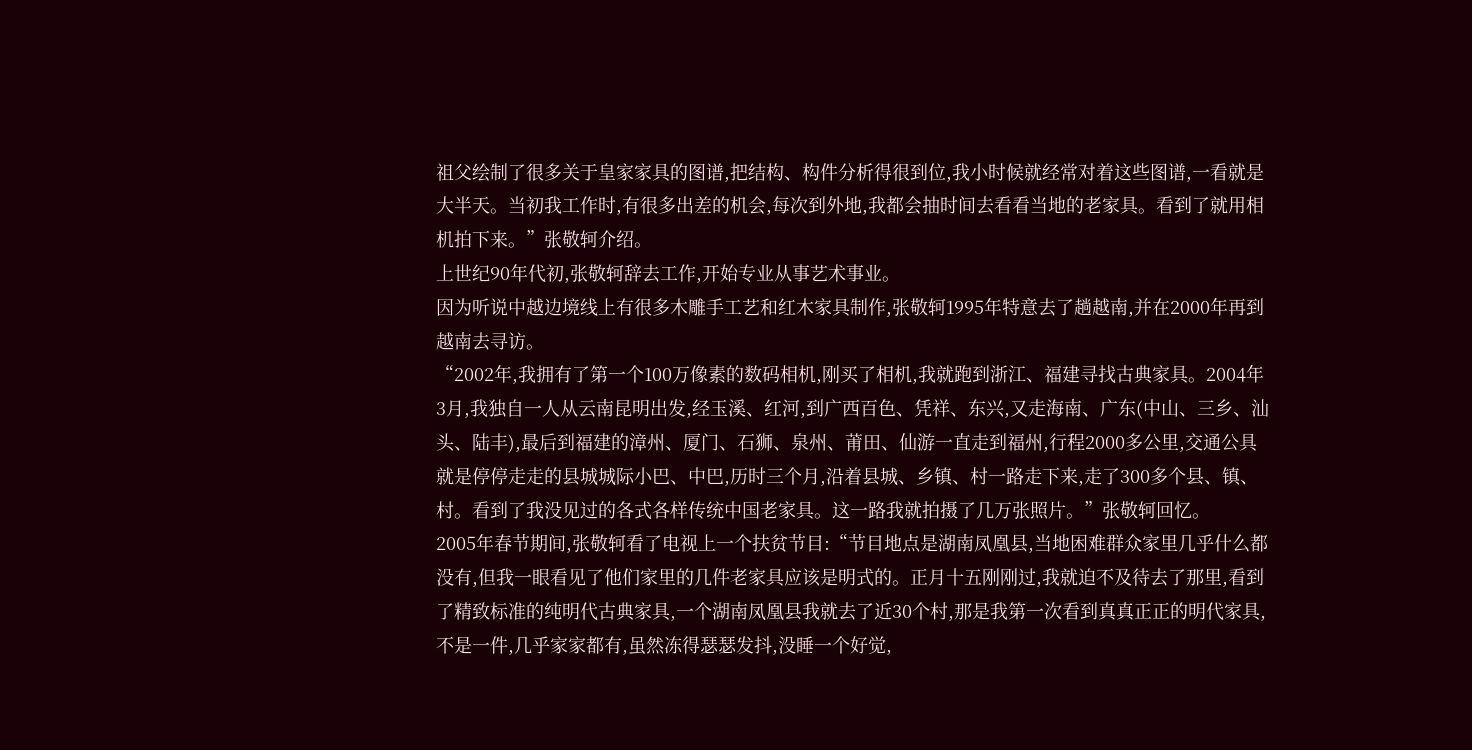祖父绘制了很多关于皇家家具的图谱,把结构、构件分析得很到位,我小时候就经常对着这些图谱,一看就是大半天。当初我工作时,有很多出差的机会,每次到外地,我都会抽时间去看看当地的老家具。看到了就用相机拍下来。”张敬轲介绍。
上世纪90年代初,张敬轲辞去工作,开始专业从事艺术事业。
因为听说中越边境线上有很多木雕手工艺和红木家具制作,张敬轲1995年特意去了趟越南,并在2000年再到越南去寻访。
“2002年,我拥有了第一个100万像素的数码相机,刚买了相机,我就跑到浙江、福建寻找古典家具。2004年3月,我独自一人从云南昆明出发,经玉溪、红河,到广西百色、凭祥、东兴,又走海南、广东(中山、三乡、汕头、陆丰),最后到福建的漳州、厦门、石狮、泉州、莆田、仙游一直走到福州,行程2000多公里,交通公具就是停停走走的县城城际小巴、中巴,历时三个月,沿着县城、乡镇、村一路走下来,走了300多个县、镇、村。看到了我没见过的各式各样传统中国老家具。这一路我就拍摄了几万张照片。”张敬轲回忆。
2005年春节期间,张敬轲看了电视上一个扶贫节目:“节目地点是湖南凤凰县,当地困难群众家里几乎什么都没有,但我一眼看见了他们家里的几件老家具应该是明式的。正月十五刚刚过,我就迫不及待去了那里,看到了精致标准的纯明代古典家具,一个湖南凤凰县我就去了近30个村,那是我第一次看到真真正正的明代家具,不是一件,几乎家家都有,虽然冻得瑟瑟发抖,没睡一个好觉,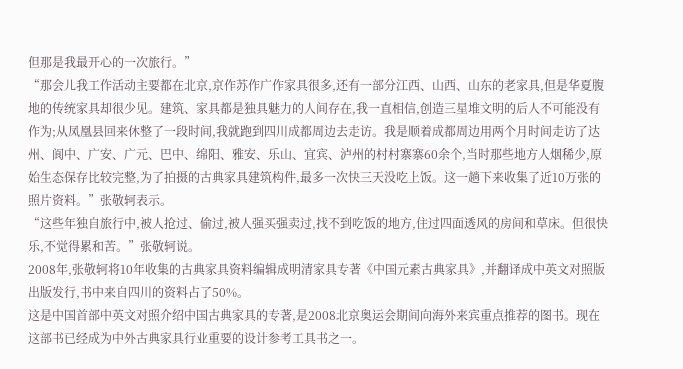但那是我最开心的一次旅行。”
“那会儿我工作活动主要都在北京,京作苏作广作家具很多,还有一部分江西、山西、山东的老家具,但是华夏腹地的传统家具却很少见。建筑、家具都是独具魅力的人间存在,我一直相信,创造三星堆文明的后人不可能没有作为;从凤凰县回来休整了一段时间,我就跑到四川成都周边去走访。我是顺着成都周边用两个月时间走访了达州、阆中、广安、广元、巴中、绵阳、雅安、乐山、宜宾、泸州的村村寨寨60余个,当时那些地方人烟稀少,原始生态保存比较完整,为了拍摄的古典家具建筑构件,最多一次快三天没吃上饭。这一趟下来收集了近10万张的照片资料。”张敬轲表示。
“这些年独自旅行中,被人抢过、偷过,被人强买强卖过,找不到吃饭的地方,住过四面透风的房间和草床。但很快乐,不觉得累和苦。”张敬轲说。
2008年,张敬轲将10年收集的古典家具资料编辑成明清家具专著《中国元素古典家具》,并翻译成中英文对照版出版发行,书中来自四川的资料占了50%。
这是中国首部中英文对照介绍中国古典家具的专著,是2008北京奥运会期间向海外来宾重点推荐的图书。现在这部书已经成为中外古典家具行业重要的设计参考工具书之一。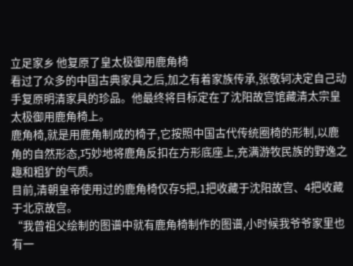立足家乡 他复原了皇太极御用鹿角椅
看过了众多的中国古典家具之后,加之有着家族传承,张敬轲决定自己动手复原明清家具的珍品。他最终将目标定在了沈阳故宫馆藏清太宗皇太极御用鹿角椅上。
鹿角椅,就是用鹿角制成的椅子,它按照中国古代传统圈椅的形制,以鹿角的自然形态,巧妙地将鹿角反扣在方形底座上,充满游牧民族的野逸之趣和粗犷的气质。
目前,清朝皇帝使用过的鹿角椅仅存5把,1把收藏于沈阳故宫、4把收藏于北京故宫。
“我曾祖父绘制的图谱中就有鹿角椅制作的图谱,小时候我爷爷家里也有一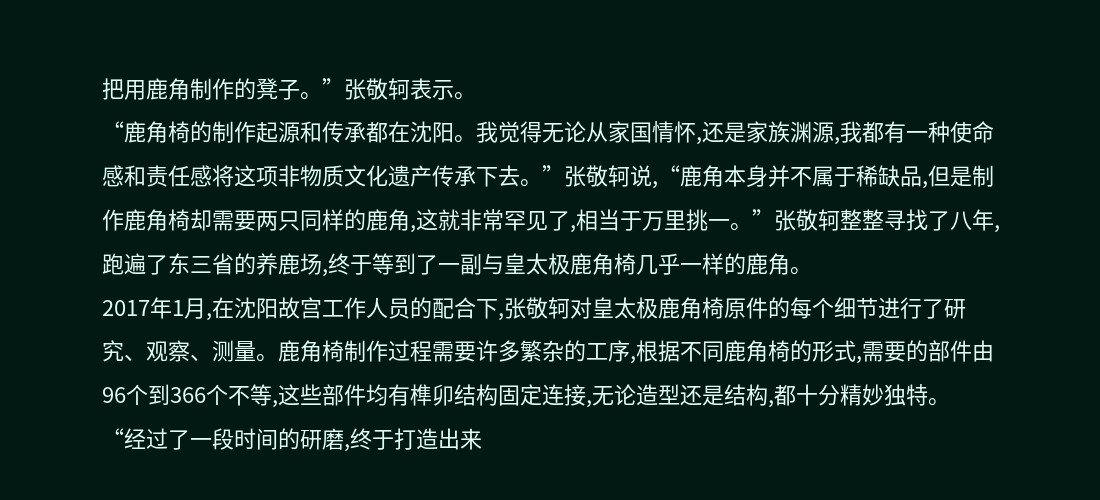把用鹿角制作的凳子。”张敬轲表示。
“鹿角椅的制作起源和传承都在沈阳。我觉得无论从家国情怀,还是家族渊源,我都有一种使命感和责任感将这项非物质文化遗产传承下去。”张敬轲说,“鹿角本身并不属于稀缺品,但是制作鹿角椅却需要两只同样的鹿角,这就非常罕见了,相当于万里挑一。”张敬轲整整寻找了八年,跑遍了东三省的养鹿场,终于等到了一副与皇太极鹿角椅几乎一样的鹿角。
2017年1月,在沈阳故宫工作人员的配合下,张敬轲对皇太极鹿角椅原件的每个细节进行了研究、观察、测量。鹿角椅制作过程需要许多繁杂的工序,根据不同鹿角椅的形式,需要的部件由96个到366个不等,这些部件均有榫卯结构固定连接,无论造型还是结构,都十分精妙独特。
“经过了一段时间的研磨,终于打造出来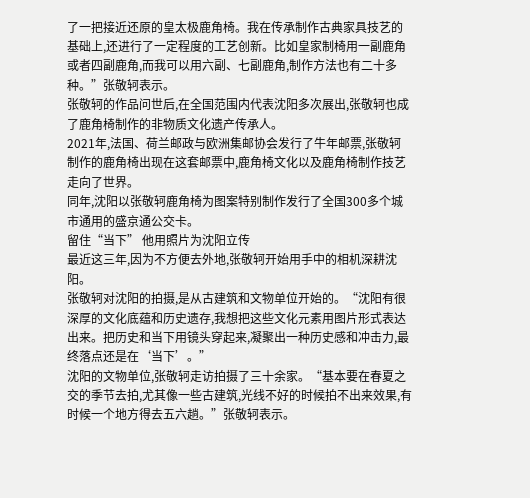了一把接近还原的皇太极鹿角椅。我在传承制作古典家具技艺的基础上,还进行了一定程度的工艺创新。比如皇家制椅用一副鹿角或者四副鹿角,而我可以用六副、七副鹿角,制作方法也有二十多种。”张敬轲表示。
张敬轲的作品问世后,在全国范围内代表沈阳多次展出,张敬轲也成了鹿角椅制作的非物质文化遗产传承人。
2021年,法国、荷兰邮政与欧洲集邮协会发行了牛年邮票,张敬轲制作的鹿角椅出现在这套邮票中,鹿角椅文化以及鹿角椅制作技艺走向了世界。
同年,沈阳以张敬轲鹿角椅为图案特别制作发行了全国300多个城市通用的盛京通公交卡。
留住“当下” 他用照片为沈阳立传
最近这三年,因为不方便去外地,张敬轲开始用手中的相机深耕沈阳。
张敬轲对沈阳的拍摄,是从古建筑和文物单位开始的。“沈阳有很深厚的文化底蕴和历史遗存,我想把这些文化元素用图片形式表达出来。把历史和当下用镜头穿起来,凝聚出一种历史感和冲击力,最终落点还是在‘当下’。”
沈阳的文物单位,张敬轲走访拍摄了三十余家。“基本要在春夏之交的季节去拍,尤其像一些古建筑,光线不好的时候拍不出来效果,有时候一个地方得去五六趟。”张敬轲表示。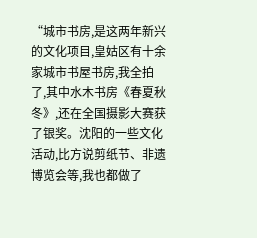“城市书房,是这两年新兴的文化项目,皇姑区有十余家城市书屋书房,我全拍了,其中水木书房《春夏秋冬》,还在全国摄影大赛获了银奖。沈阳的一些文化活动,比方说剪纸节、非遗博览会等,我也都做了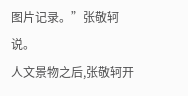图片记录。”张敬轲说。
人文景物之后,张敬轲开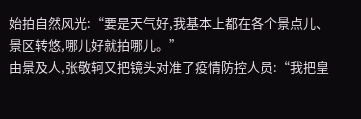始拍自然风光:“要是天气好,我基本上都在各个景点儿、景区转悠,哪儿好就拍哪儿。”
由景及人,张敬轲又把镜头对准了疫情防控人员:“我把皇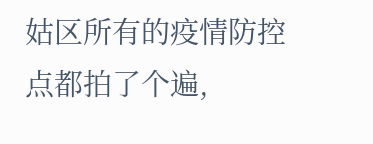姑区所有的疫情防控点都拍了个遍,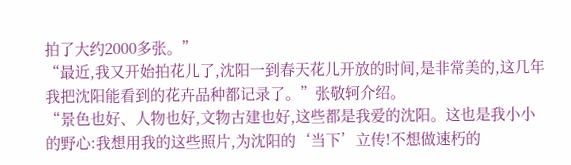拍了大约2000多张。”
“最近,我又开始拍花儿了,沈阳一到春天花儿开放的时间,是非常美的,这几年我把沈阳能看到的花卉品种都记录了。”张敬轲介绍。
“景色也好、人物也好,文物古建也好,这些都是我爱的沈阳。这也是我小小的野心:我想用我的这些照片,为沈阳的‘当下’立传!不想做速朽的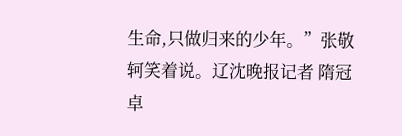生命,只做归来的少年。”张敬轲笑着说。辽沈晚报记者 隋冠卓